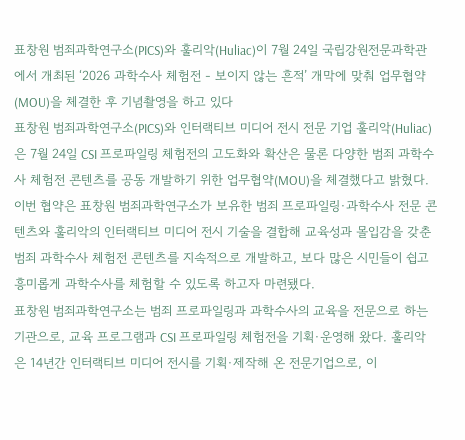표창원 범죄과학연구소(PICS)와 훌리악(Huliac)이 7월 24일 국립강원전문과학관에서 개최된 ‘2026 과학수사 체험전 - 보이지 않는 흔적’ 개막에 맞춰 업무협약(MOU)을 체결한 후 기념촬영을 하고 있다
표창원 범죄과학연구소(PICS)와 인터랙티브 미디어 전시 전문 기업 훌리악(Huliac)은 7월 24일 CSI 프로파일링 체험전의 고도화와 확산은 물론 다양한 범죄 과학수사 체험전 콘텐츠를 공동 개발하기 위한 업무협약(MOU)을 체결했다고 밝혔다.
이번 협약은 표창원 범죄과학연구소가 보유한 범죄 프로파일링·과학수사 전문 콘텐츠와 훌리악의 인터랙티브 미디어 전시 기술을 결합해 교육성과 몰입감을 갖춘 범죄 과학수사 체험전 콘텐츠를 지속적으로 개발하고, 보다 많은 시민들이 쉽고 흥미롭게 과학수사를 체험할 수 있도록 하고자 마련됐다.
표창원 범죄과학연구소는 범죄 프로파일링과 과학수사의 교육을 전문으로 하는 기관으로, 교육 프로그램과 CSI 프로파일링 체험전을 기획·운영해 왔다. 훌리악은 14년간 인터랙티브 미디어 전시를 기획·제작해 온 전문기업으로, 이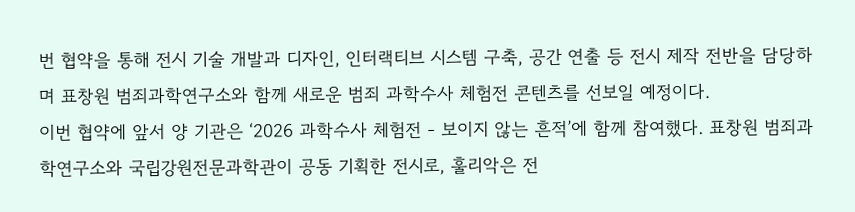번 협약을 통해 전시 기술 개발과 디자인, 인터랙티브 시스템 구축, 공간 연출 등 전시 제작 전반을 담당하며 표창원 범죄과학연구소와 함께 새로운 범죄 과학수사 체험전 콘텐츠를 선보일 예정이다.
이번 협약에 앞서 양 기관은 ‘2026 과학수사 체험전 - 보이지 않는 흔적’에 함께 참여했다. 표창원 범죄과학연구소와 국립강원전문과학관이 공동 기획한 전시로, 훌리악은 전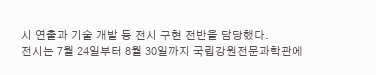시 연출과 기술 개발 등 전시 구현 전반을 담당했다.
전시는 7월 24일부터 8월 30일까지 국립강원전문과학관에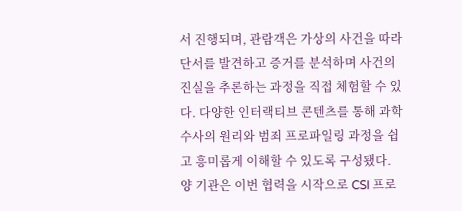서 진행되며, 관람객은 가상의 사건을 따라 단서를 발견하고 증거를 분석하며 사건의 진실을 추론하는 과정을 직접 체험할 수 있다. 다양한 인터랙티브 콘텐츠를 통해 과학수사의 원리와 범죄 프로파일링 과정을 쉽고 흥미롭게 이해할 수 있도록 구성됐다.
양 기관은 이번 협력을 시작으로 CSI 프로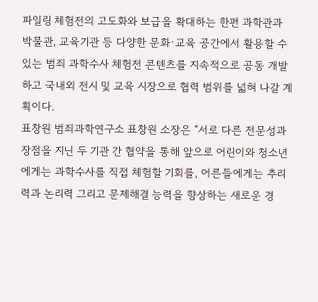파일링 체험전의 고도화와 보급을 확대하는 한편 과학관과 박물관, 교육기관 등 다양한 문화·교육 공간에서 활용할 수 있는 범죄 과학수사 체험전 콘텐츠를 지속적으로 공동 개발하고 국내외 전시 및 교육 시장으로 협력 범위를 넓혀 나갈 계획이다.
표창원 범죄과학연구소 표창원 소장은 “서로 다른 전문성과 장점을 지닌 두 기관 간 협약을 통해 앞으로 어린이와 청소년에게는 과학수사를 직접 체험할 기회를, 어른들에게는 추리력과 논리력 그리고 문제해결 능력을 향상하는 새로운 경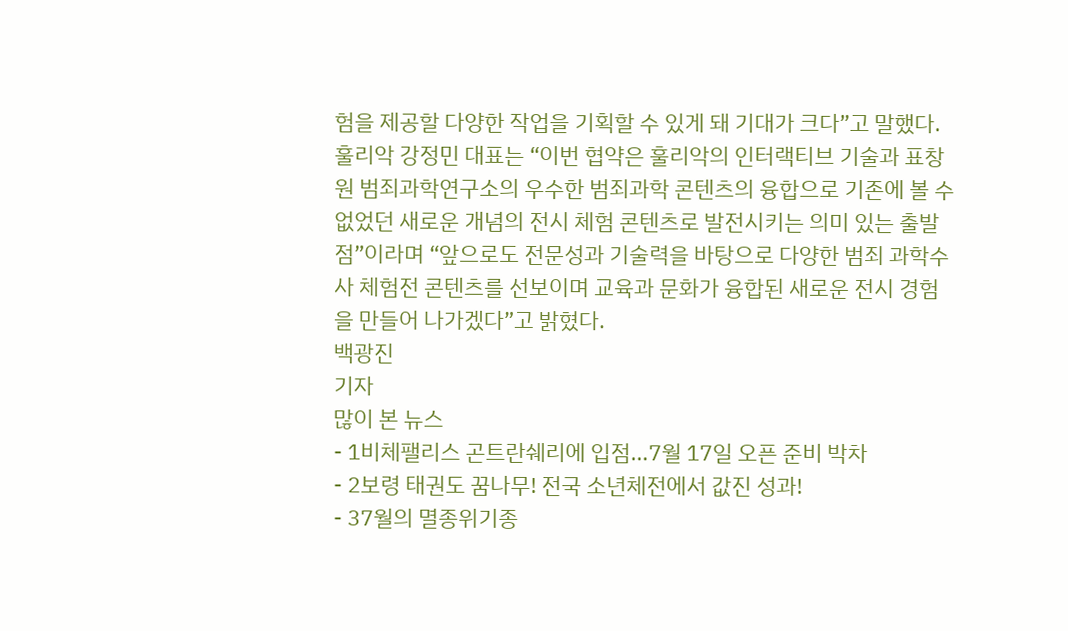험을 제공할 다양한 작업을 기획할 수 있게 돼 기대가 크다”고 말했다.
훌리악 강정민 대표는 “이번 협약은 훌리악의 인터랙티브 기술과 표창원 범죄과학연구소의 우수한 범죄과학 콘텐츠의 융합으로 기존에 볼 수 없었던 새로운 개념의 전시 체험 콘텐츠로 발전시키는 의미 있는 출발점”이라며 “앞으로도 전문성과 기술력을 바탕으로 다양한 범죄 과학수사 체험전 콘텐츠를 선보이며 교육과 문화가 융합된 새로운 전시 경험을 만들어 나가겠다”고 밝혔다.
백광진
기자
많이 본 뉴스
- 1비체팰리스 곤트란쉐리에 입점…7월 17일 오픈 준비 박차
- 2보령 태권도 꿈나무! 전국 소년체전에서 값진 성과!
- 37월의 멸종위기종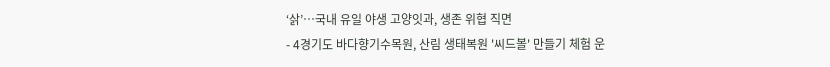‘삵’…국내 유일 야생 고양잇과, 생존 위협 직면
- 4경기도 바다향기수목원, 산림 생태복원 '씨드볼' 만들기 체험 운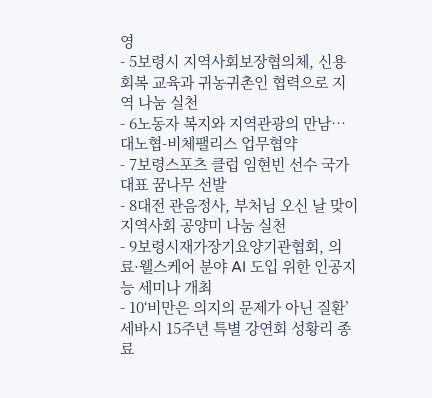영
- 5보령시 지역사회보장협의체, 신용회복 교육과 귀농귀촌인 협력으로 지역 나눔 실천
- 6노동자 복지와 지역관광의 만남… 대노협-비체팰리스 업무협약
- 7보령스포츠 클럽 임현빈 선수 국가대표 꿈나무 선발
- 8대전 관음정사, 부처님 오신 날 맞이 지역사회 공양미 나눔 실천
- 9보령시재가장기요양기관협회, 의료·웰스케어 분야 AI 도입 위한 인공지능 세미나 개최
- 10‘비만은 의지의 문제가 아닌 질환’ 세바시 15주년 특별 강연회 성황리 종료